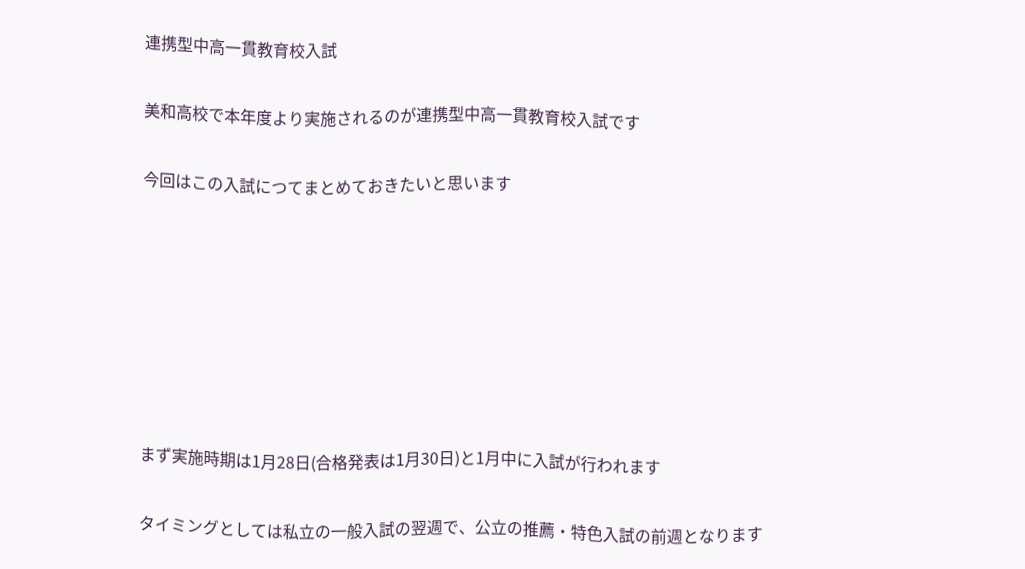連携型中高一貫教育校入試

美和高校で本年度より実施されるのが連携型中高一貫教育校入試です

今回はこの入試につてまとめておきたいと思います







まず実施時期は1月28日(合格発表は1月30日)と1月中に入試が行われます

タイミングとしては私立の一般入試の翌週で、公立の推薦・特色入試の前週となります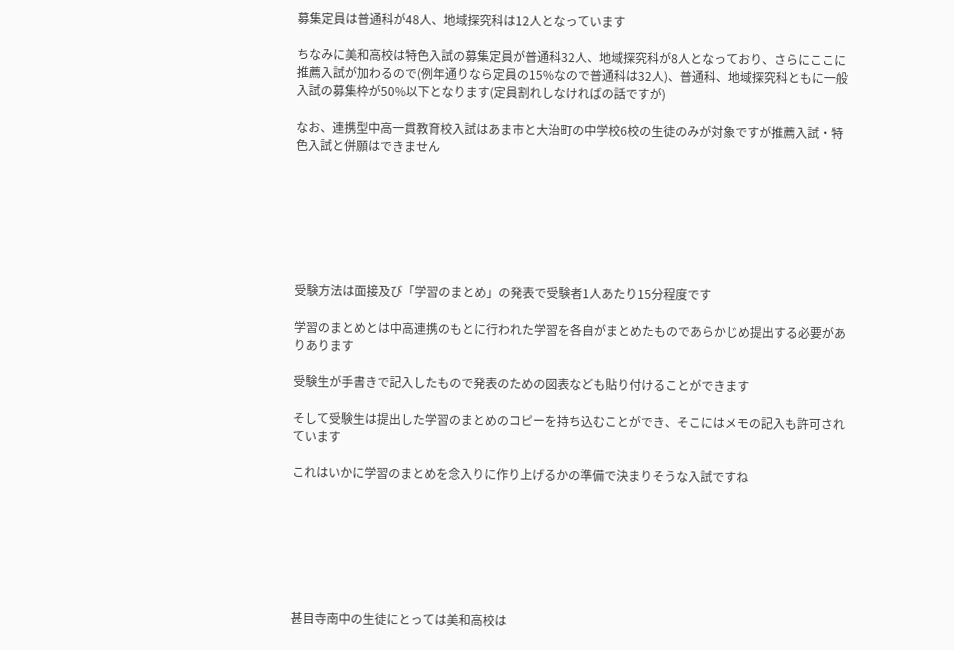募集定員は普通科が48人、地域探究科は12人となっています

ちなみに美和高校は特色入試の募集定員が普通科32人、地域探究科が8人となっており、さらにここに推薦入試が加わるので(例年通りなら定員の15%なので普通科は32人)、普通科、地域探究科ともに一般入試の募集枠が50%以下となります(定員割れしなければの話ですが)

なお、連携型中高一貫教育校入試はあま市と大治町の中学校6校の生徒のみが対象ですが推薦入試・特色入試と併願はできません







受験方法は面接及び「学習のまとめ」の発表で受験者1人あたり15分程度です

学習のまとめとは中高連携のもとに行われた学習を各自がまとめたものであらかじめ提出する必要がありあります

受験生が手書きで記入したもので発表のための図表なども貼り付けることができます

そして受験生は提出した学習のまとめのコピーを持ち込むことができ、そこにはメモの記入も許可されています

これはいかに学習のまとめを念入りに作り上げるかの準備で決まりそうな入試ですね







甚目寺南中の生徒にとっては美和高校は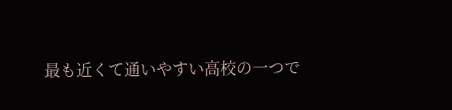最も近くて通いやすい高校の一つで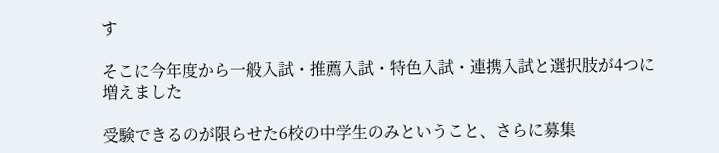す

そこに今年度から一般入試・推薦入試・特色入試・連携入試と選択肢が4つに増えました

受験できるのが限らせた6校の中学生のみということ、さらに募集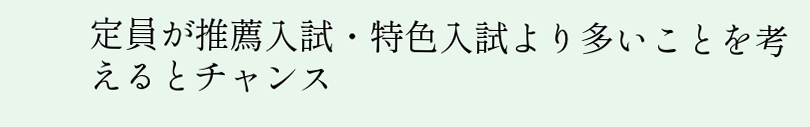定員が推薦入試・特色入試より多いことを考えるとチャンス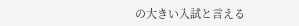の大きい入試と言える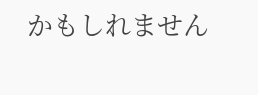かもしれません